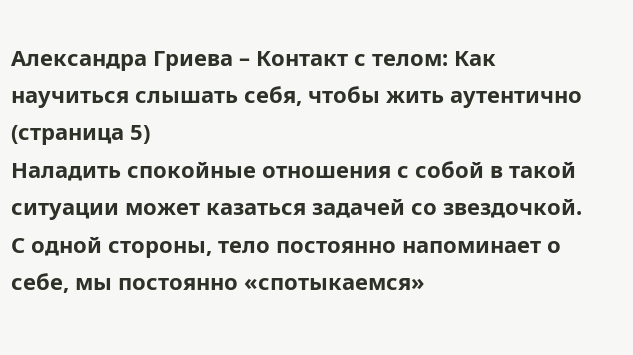Александра Гриева – Контакт с телом: Как научиться слышать себя, чтобы жить аутентично (страница 5)
Наладить спокойные отношения с собой в такой ситуации может казаться задачей со звездочкой. С одной стороны, тело постоянно напоминает о себе, мы постоянно «спотыкаемся»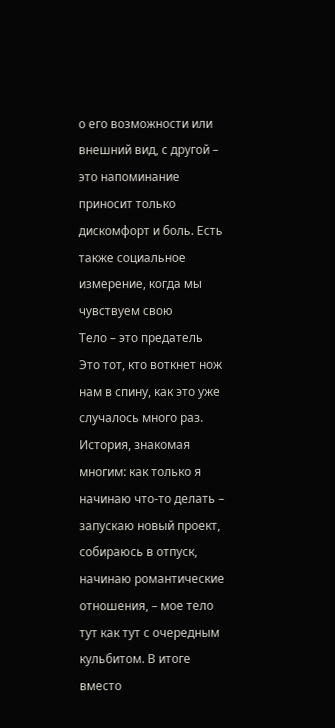о его возможности или внешний вид, с другой – это напоминание приносит только дискомфорт и боль. Есть также социальное измерение, когда мы чувствуем свою
Тело – это предатель
Это тот, кто воткнет нож нам в спину, как это уже случалось много раз. История, знакомая многим: как только я начинаю что-то делать – запускаю новый проект, собираюсь в отпуск, начинаю романтические отношения, – мое тело тут как тут с очередным кульбитом. В итоге вместо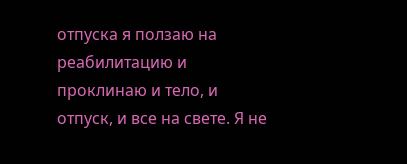отпуска я ползаю на реабилитацию и проклинаю и тело, и отпуск, и все на свете. Я не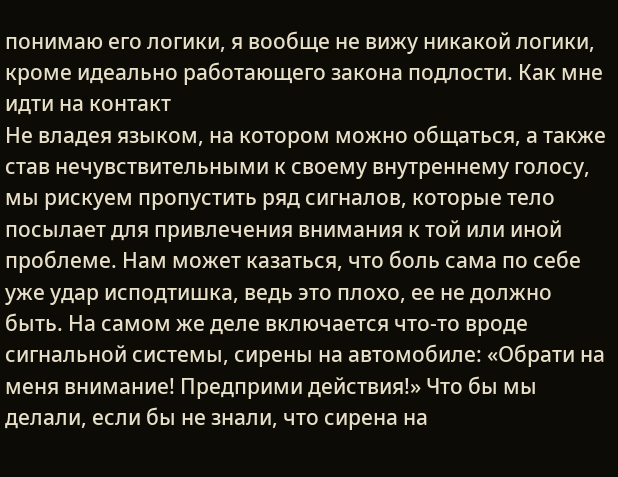понимаю его логики, я вообще не вижу никакой логики, кроме идеально работающего закона подлости. Как мне идти на контакт
Не владея языком, на котором можно общаться, а также став нечувствительными к своему внутреннему голосу, мы рискуем пропустить ряд сигналов, которые тело посылает для привлечения внимания к той или иной проблеме. Нам может казаться, что боль сама по себе уже удар исподтишка, ведь это плохо, ее не должно быть. На самом же деле включается что-то вроде сигнальной системы, сирены на автомобиле: «Обрати на меня внимание! Предприми действия!» Что бы мы делали, если бы не знали, что сирена на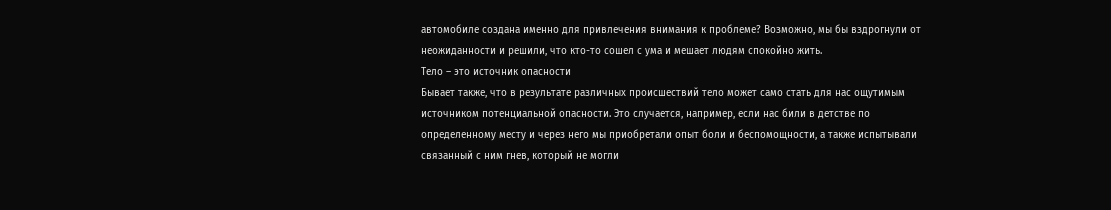автомобиле создана именно для привлечения внимания к проблеме? Возможно, мы бы вздрогнули от неожиданности и решили, что кто-то сошел с ума и мешает людям спокойно жить.
Тело – это источник опасности
Бывает также, что в результате различных происшествий тело может само стать для нас ощутимым источником потенциальной опасности. Это случается, например, если нас били в детстве по определенному месту и через него мы приобретали опыт боли и беспомощности, а также испытывали связанный с ним гнев, который не могли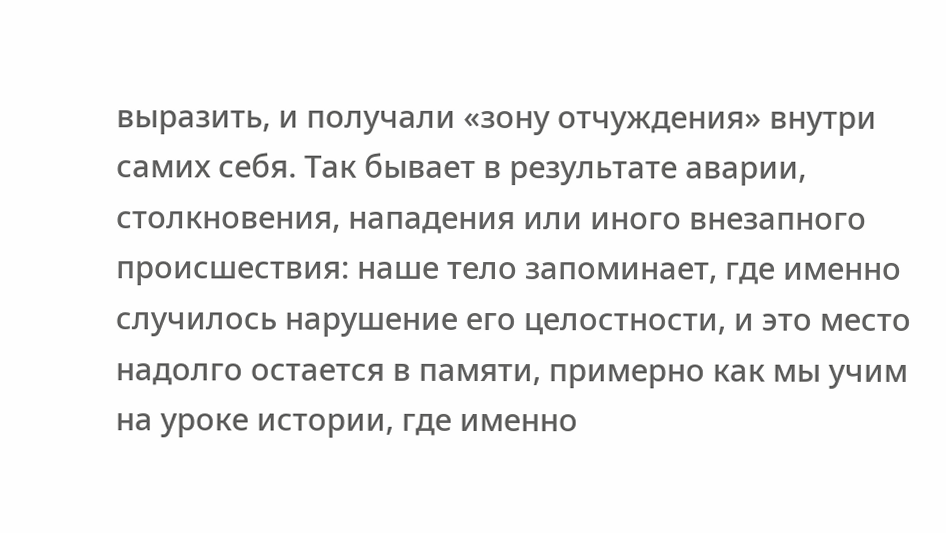выразить, и получали «зону отчуждения» внутри самих себя. Так бывает в результате аварии, столкновения, нападения или иного внезапного происшествия: наше тело запоминает, где именно случилось нарушение его целостности, и это место надолго остается в памяти, примерно как мы учим на уроке истории, где именно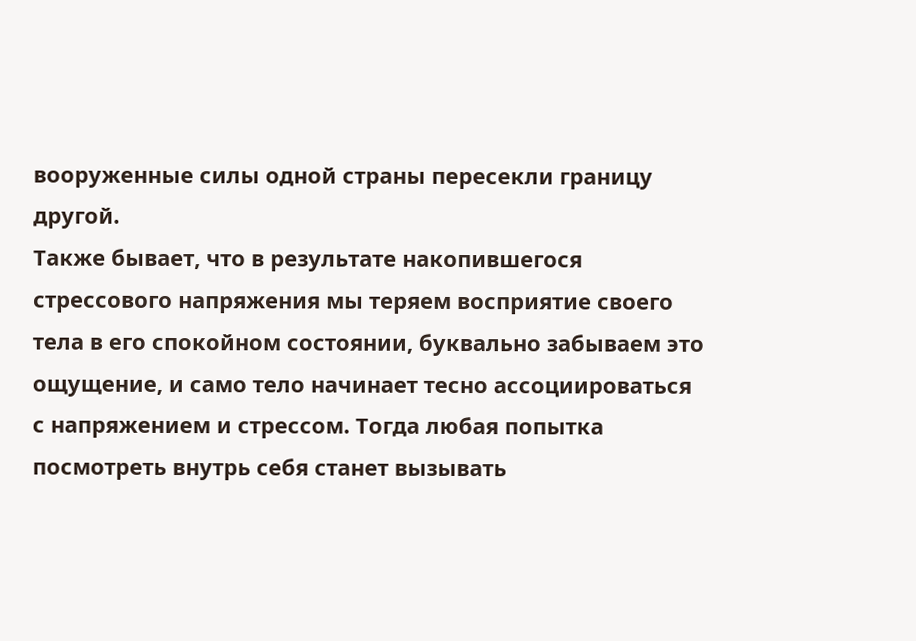вооруженные силы одной страны пересекли границу другой.
Также бывает, что в результате накопившегося стрессового напряжения мы теряем восприятие своего тела в его спокойном состоянии, буквально забываем это ощущение, и само тело начинает тесно ассоциироваться с напряжением и стрессом. Тогда любая попытка посмотреть внутрь себя станет вызывать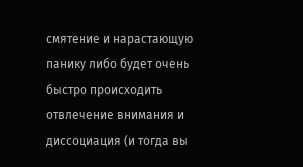смятение и нарастающую панику либо будет очень быстро происходить отвлечение внимания и диссоциация (и тогда вы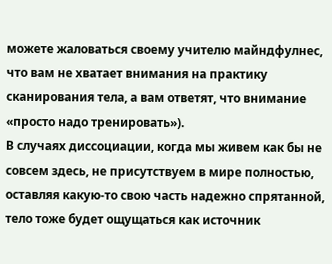можете жаловаться своему учителю майндфулнес, что вам не хватает внимания на практику сканирования тела, а вам ответят, что внимание «просто надо тренировать»).
В случаях диссоциации, когда мы живем как бы не совсем здесь, не присутствуем в мире полностью, оставляя какую-то свою часть надежно спрятанной, тело тоже будет ощущаться как источник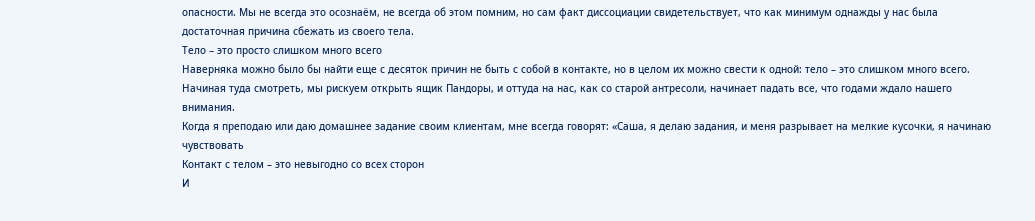опасности. Мы не всегда это осознаём, не всегда об этом помним, но сам факт диссоциации свидетельствует, что как минимум однажды у нас была достаточная причина сбежать из своего тела.
Тело – это просто слишком много всего
Наверняка можно было бы найти еще с десяток причин не быть с собой в контакте, но в целом их можно свести к одной: тело – это слишком много всего. Начиная туда смотреть, мы рискуем открыть ящик Пандоры, и оттуда на нас, как со старой антресоли, начинает падать все, что годами ждало нашего внимания.
Когда я преподаю или даю домашнее задание своим клиентам, мне всегда говорят: «Саша, я делаю задания, и меня разрывает на мелкие кусочки, я начинаю чувствовать
Контакт с телом – это невыгодно со всех сторон
И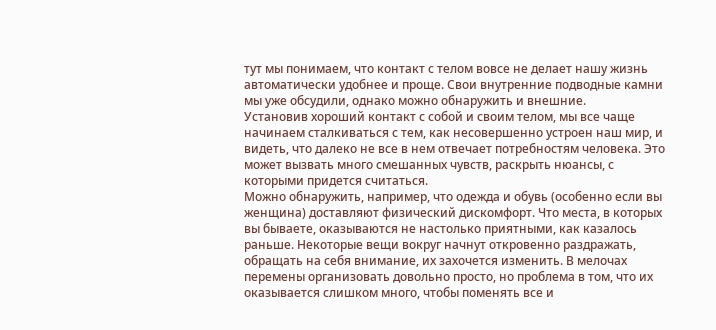тут мы понимаем, что контакт с телом вовсе не делает нашу жизнь автоматически удобнее и проще. Свои внутренние подводные камни мы уже обсудили, однако можно обнаружить и внешние.
Установив хороший контакт с собой и своим телом, мы все чаще начинаем сталкиваться с тем, как несовершенно устроен наш мир, и видеть, что далеко не все в нем отвечает потребностям человека. Это может вызвать много смешанных чувств, раскрыть нюансы, с которыми придется считаться.
Можно обнаружить, например, что одежда и обувь (особенно если вы женщина) доставляют физический дискомфорт. Что места, в которых вы бываете, оказываются не настолько приятными, как казалось раньше. Некоторые вещи вокруг начнут откровенно раздражать, обращать на себя внимание, их захочется изменить. В мелочах перемены организовать довольно просто, но проблема в том, что их оказывается слишком много, чтобы поменять все и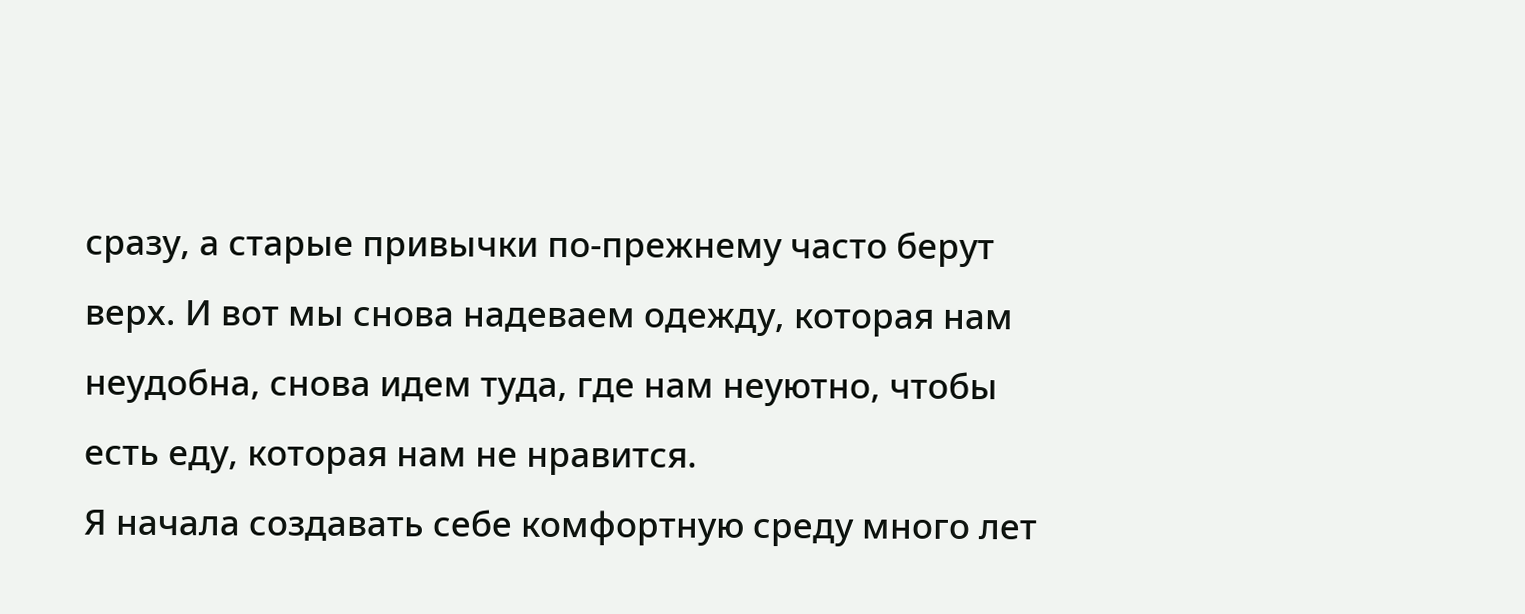сразу, а старые привычки по-прежнему часто берут верх. И вот мы снова надеваем одежду, которая нам неудобна, снова идем туда, где нам неуютно, чтобы есть еду, которая нам не нравится.
Я начала создавать себе комфортную среду много лет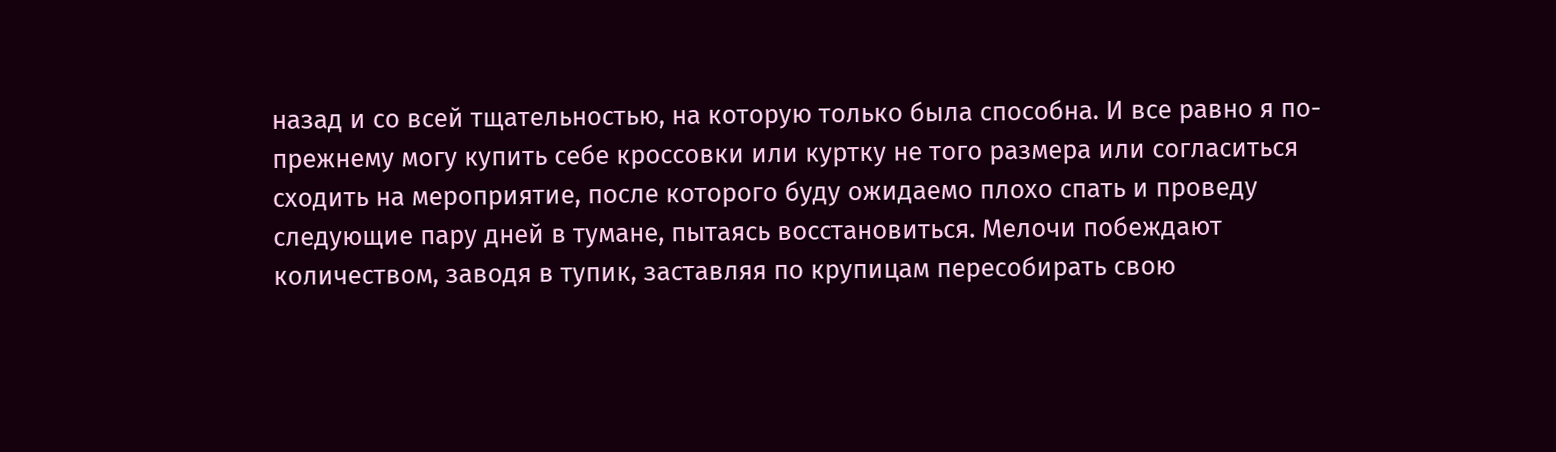назад и со всей тщательностью, на которую только была способна. И все равно я по-прежнему могу купить себе кроссовки или куртку не того размера или согласиться сходить на мероприятие, после которого буду ожидаемо плохо спать и проведу следующие пару дней в тумане, пытаясь восстановиться. Мелочи побеждают количеством, заводя в тупик, заставляя по крупицам пересобирать свою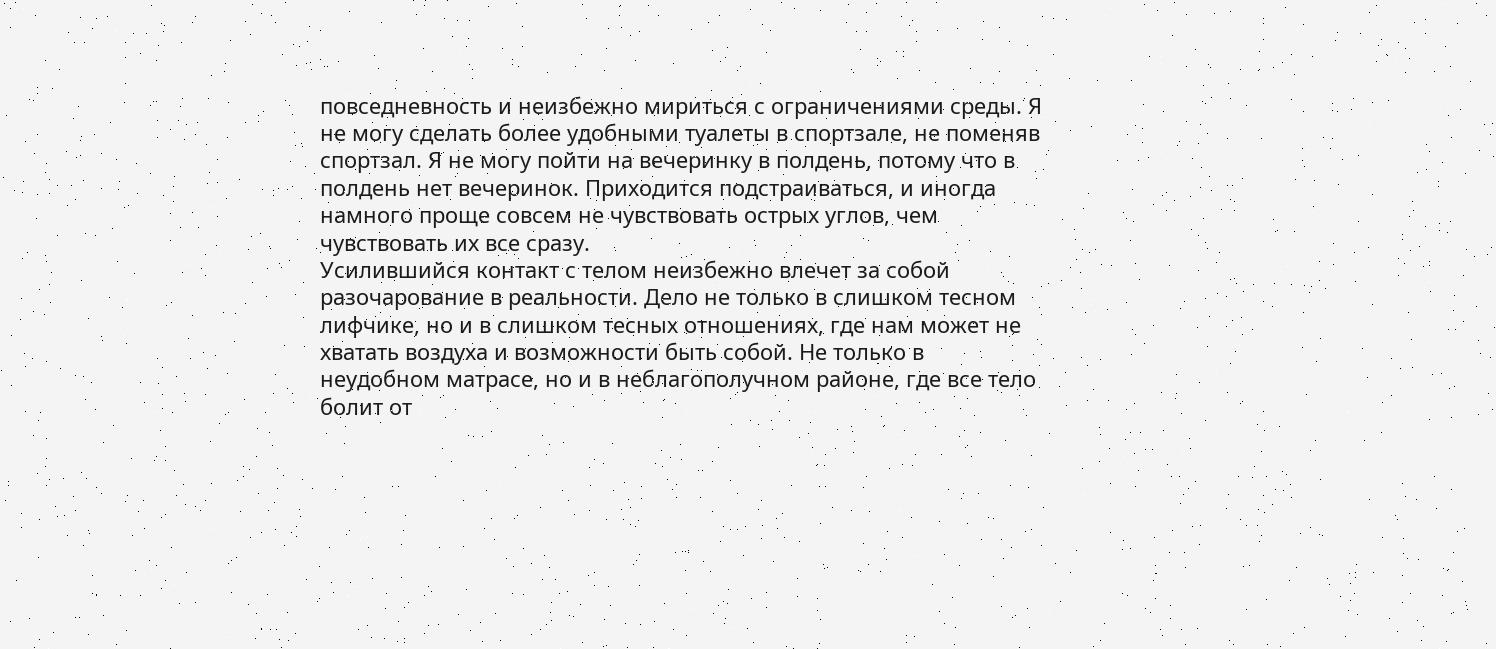повседневность и неизбежно мириться с ограничениями среды. Я не могу сделать более удобными туалеты в спортзале, не поменяв спортзал. Я не могу пойти на вечеринку в полдень, потому что в полдень нет вечеринок. Приходится подстраиваться, и иногда намного проще совсем не чувствовать острых углов, чем чувствовать их все сразу.
Усилившийся контакт с телом неизбежно влечет за собой разочарование в реальности. Дело не только в слишком тесном лифчике, но и в слишком тесных отношениях, где нам может не хватать воздуха и возможности быть собой. Не только в неудобном матрасе, но и в неблагополучном районе, где все тело болит от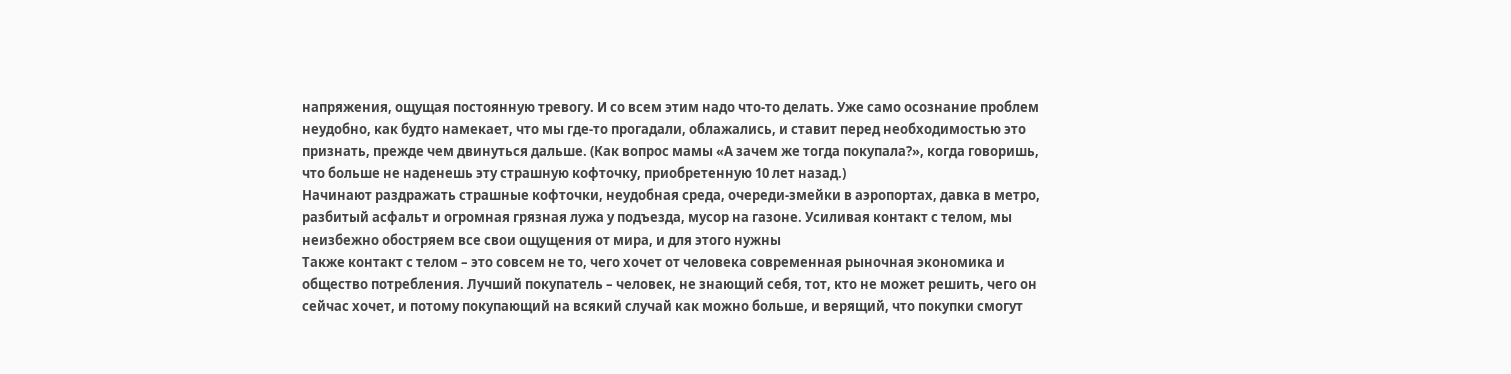напряжения, ощущая постоянную тревогу. И со всем этим надо что-то делать. Уже само осознание проблем неудобно, как будто намекает, что мы где-то прогадали, облажались, и ставит перед необходимостью это признать, прежде чем двинуться дальше. (Как вопрос мамы «А зачем же тогда покупала?», когда говоришь, что больше не наденешь эту страшную кофточку, приобретенную 10 лет назад.)
Начинают раздражать страшные кофточки, неудобная среда, очереди-змейки в аэропортах, давка в метро, разбитый асфальт и огромная грязная лужа у подъезда, мусор на газоне. Усиливая контакт с телом, мы неизбежно обостряем все свои ощущения от мира, и для этого нужны
Также контакт с телом – это совсем не то, чего хочет от человека современная рыночная экономика и общество потребления. Лучший покупатель – человек, не знающий себя, тот, кто не может решить, чего он сейчас хочет, и потому покупающий на всякий случай как можно больше, и верящий, что покупки смогут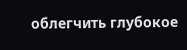облегчить глубокое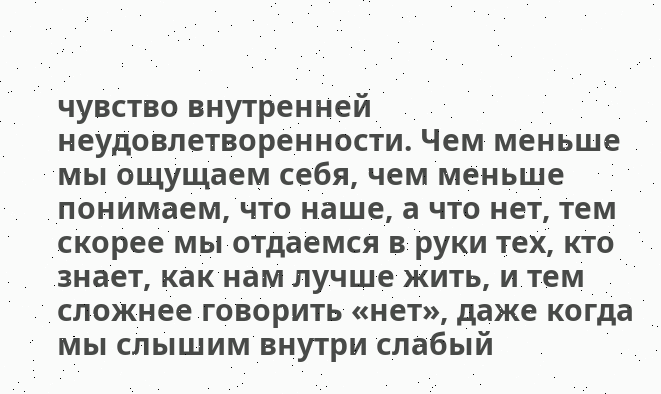чувство внутренней неудовлетворенности. Чем меньше мы ощущаем себя, чем меньше понимаем, что наше, а что нет, тем скорее мы отдаемся в руки тех, кто знает, как нам лучше жить, и тем сложнее говорить «нет», даже когда мы слышим внутри слабый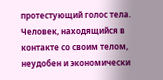протестующий голос тела.
Человек, находящийся в контакте со своим телом, неудобен и экономически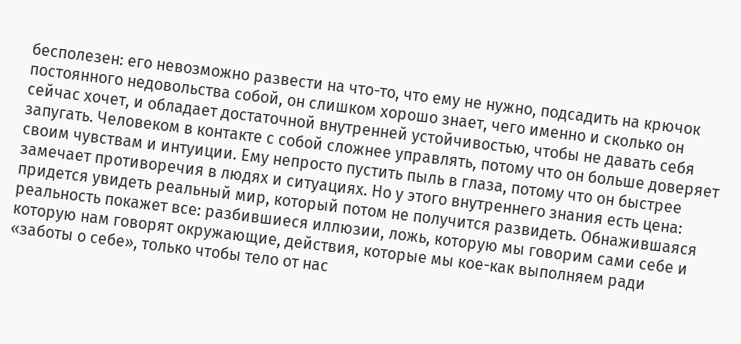бесполезен: его невозможно развести на что-то, что ему не нужно, подсадить на крючок постоянного недовольства собой, он слишком хорошо знает, чего именно и сколько он сейчас хочет, и обладает достаточной внутренней устойчивостью, чтобы не давать себя запугать. Человеком в контакте с собой сложнее управлять, потому что он больше доверяет своим чувствам и интуиции. Ему непросто пустить пыль в глаза, потому что он быстрее замечает противоречия в людях и ситуациях. Но у этого внутреннего знания есть цена: придется увидеть реальный мир, который потом не получится развидеть. Обнажившаяся реальность покажет все: разбившиеся иллюзии, ложь, которую мы говорим сами себе и которую нам говорят окружающие, действия, которые мы кое-как выполняем ради «заботы о себе», только чтобы тело от нас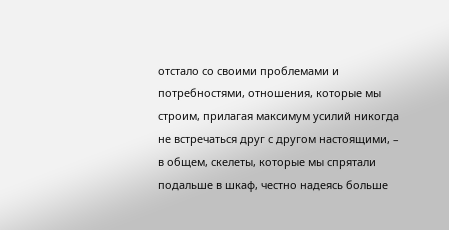отстало со своими проблемами и потребностями, отношения, которые мы строим, прилагая максимум усилий никогда не встречаться друг с другом настоящими, – в общем, скелеты, которые мы спрятали подальше в шкаф, честно надеясь больше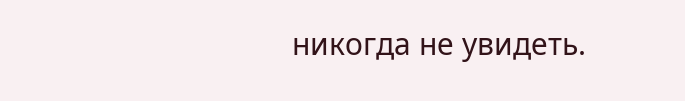никогда не увидеть.